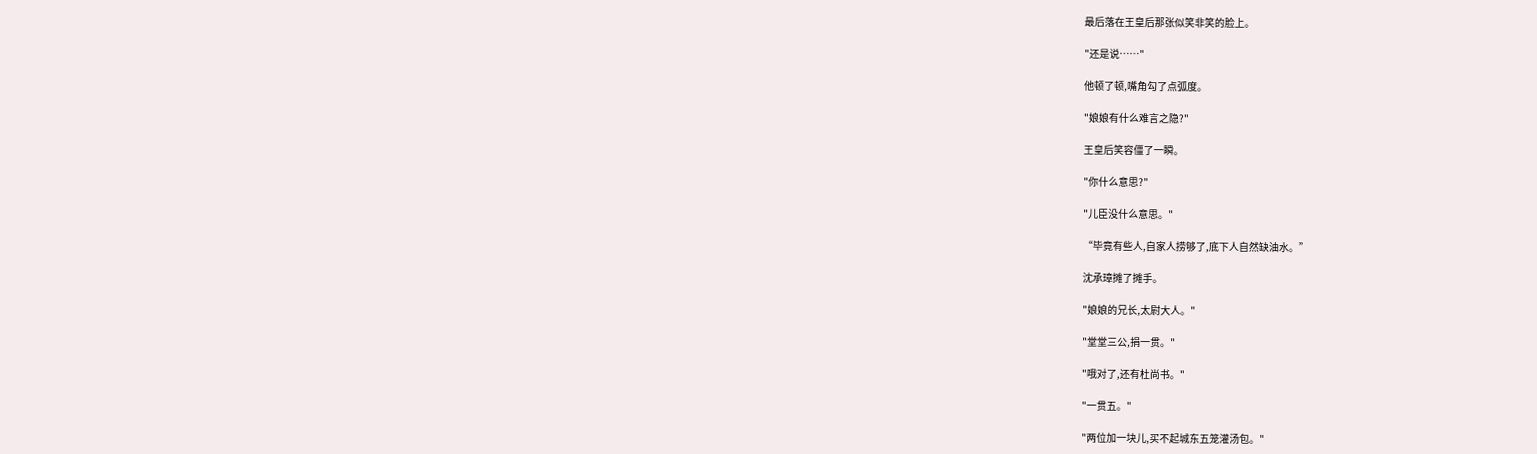最后落在王皇后那张似笑非笑的脸上。

"还是说……"

他顿了顿,嘴角勾了点弧度。

"娘娘有什么难言之隐?"

王皇后笑容僵了一瞬。

"你什么意思?"

"儿臣没什么意思。"

“毕竟有些人,自家人捞够了,底下人自然缺油水。”

沈承璋摊了摊手。

"娘娘的兄长,太尉大人。"

"堂堂三公,捐一贯。"

"哦对了,还有杜尚书。"

"一贯五。"

"两位加一块儿,买不起城东五笼灌汤包。"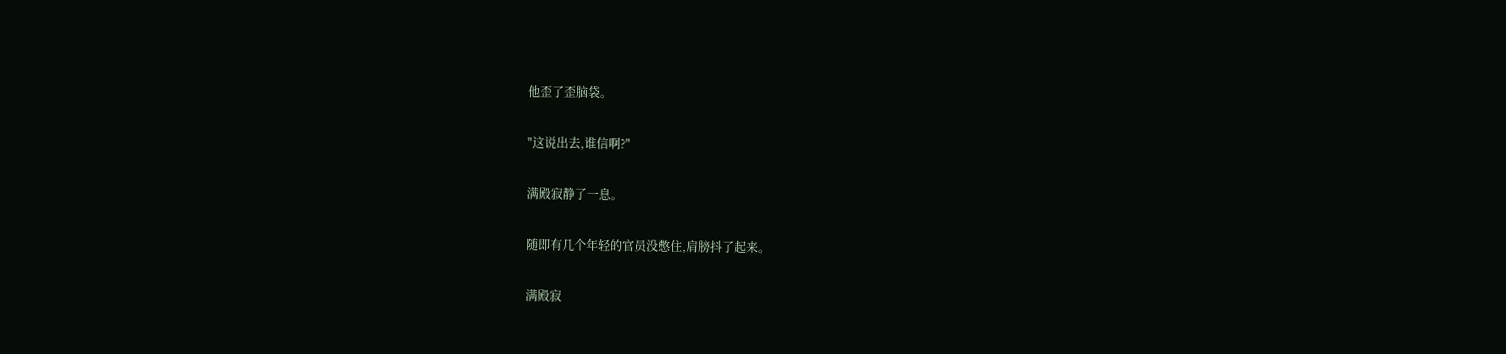他歪了歪脑袋。

"这说出去,谁信啊?"

满殿寂静了一息。

随即有几个年轻的官员没憋住,肩膀抖了起来。

满殿寂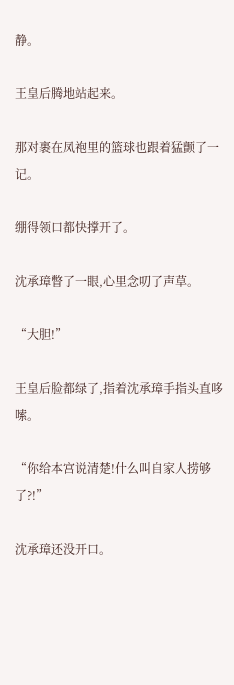静。

王皇后腾地站起来。

那对裹在凤袍里的篮球也跟着猛颤了一记。

绷得领口都快撑开了。

沈承璋瞥了一眼,心里念叨了声草。

“大胆!”

王皇后脸都绿了,指着沈承璋手指头直哆嗦。

“你给本宫说清楚!什么叫自家人捞够了?!”

沈承璋还没开口。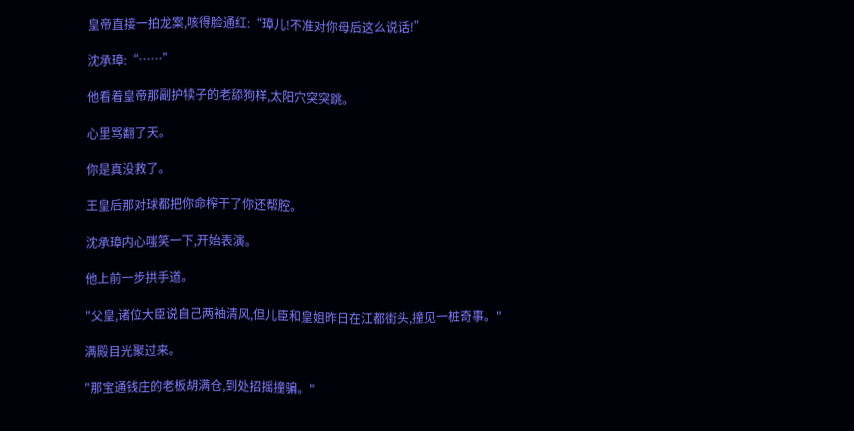皇帝直接一拍龙案,咳得脸通红:“璋儿!不准对你母后这么说话!”

沈承璋:“……”

他看着皇帝那副护犊子的老舔狗样,太阳穴突突跳。

心里骂翻了天。

你是真没救了。

王皇后那对球都把你命榨干了你还帮腔。

沈承璋内心嗤笑一下,开始表演。

他上前一步拱手道。

"父皇,诸位大臣说自己两袖清风,但儿臣和皇姐昨日在江都街头,撞见一桩奇事。"

满殿目光聚过来。

"那宝通钱庄的老板胡满仓,到处招摇撞骗。"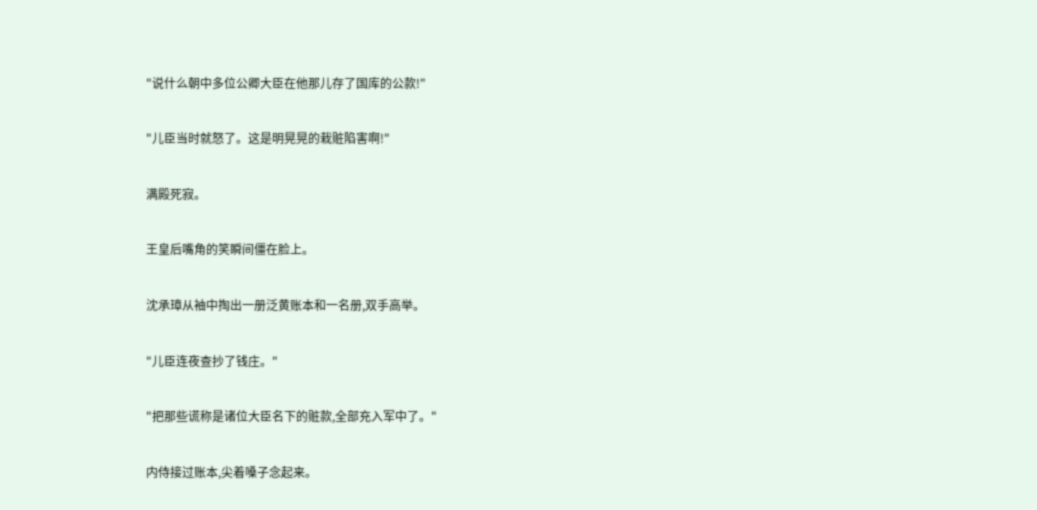"说什么朝中多位公卿大臣在他那儿存了国库的公款!"

"儿臣当时就怒了。这是明晃晃的栽赃陷害啊!"

满殿死寂。

王皇后嘴角的笑瞬间僵在脸上。

沈承璋从袖中掏出一册泛黄账本和一名册,双手高举。

"儿臣连夜查抄了钱庄。"

"把那些谎称是诸位大臣名下的赃款,全部充入军中了。"

内侍接过账本,尖着嗓子念起来。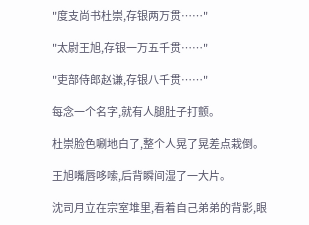"度支尚书杜崇,存银两万贯……"

"太尉王旭,存银一万五千贯……"

"吏部侍郎赵谦,存银八千贯……"

每念一个名字,就有人腿肚子打颤。

杜崇脸色唰地白了,整个人晃了晃差点栽倒。

王旭嘴唇哆嗦,后背瞬间湿了一大片。

沈司月立在宗室堆里,看着自己弟弟的背影,眼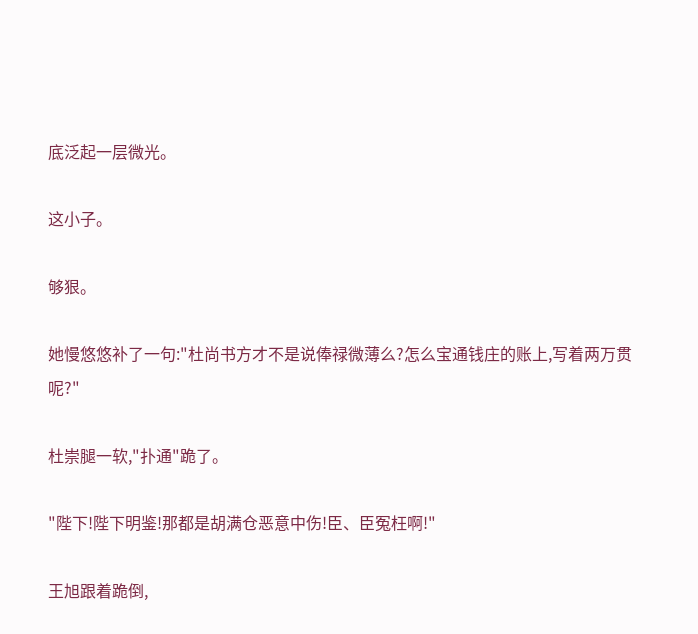底泛起一层微光。

这小子。

够狠。

她慢悠悠补了一句:"杜尚书方才不是说俸禄微薄么?怎么宝通钱庄的账上,写着两万贯呢?"

杜崇腿一软,"扑通"跪了。

"陛下!陛下明鉴!那都是胡满仓恶意中伤!臣、臣冤枉啊!"

王旭跟着跪倒,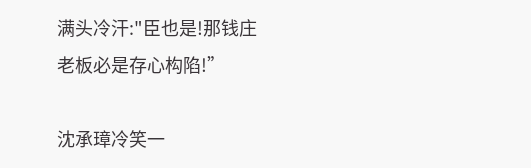满头冷汗:"臣也是!那钱庄老板必是存心构陷!”

沈承璋冷笑一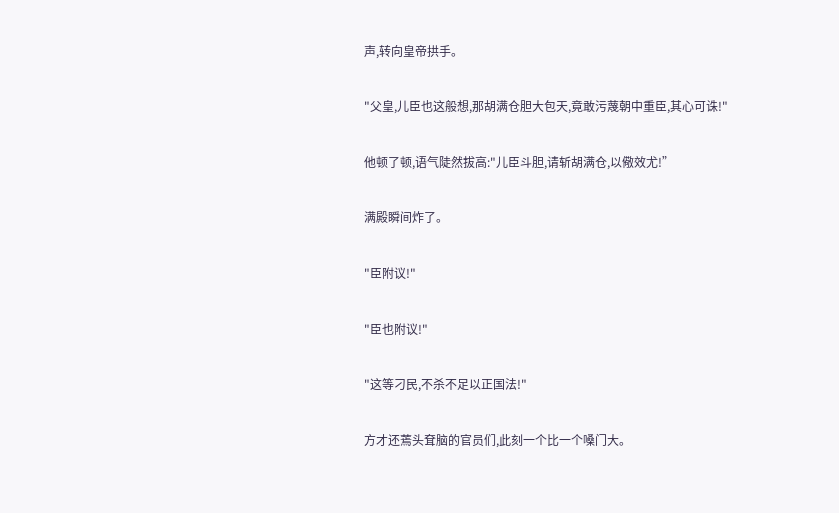声,转向皇帝拱手。

"父皇,儿臣也这般想,那胡满仓胆大包天,竟敢污蔑朝中重臣,其心可诛!"

他顿了顿,语气陡然拔高:"儿臣斗胆,请斩胡满仓,以儆效尤!”

满殿瞬间炸了。

"臣附议!"

"臣也附议!"

"这等刁民,不杀不足以正国法!"

方才还蔫头耷脑的官员们,此刻一个比一个嗓门大。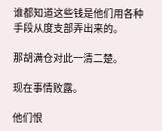谁都知道这些钱是他们用各种手段从度支部弄出来的。

那胡满仓对此一清二楚。

现在事情败露。

他们恨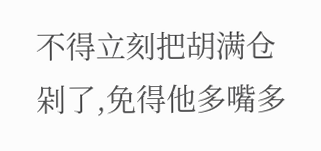不得立刻把胡满仓剁了,免得他多嘴多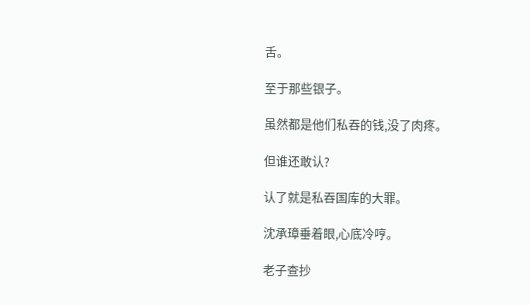舌。

至于那些银子。

虽然都是他们私吞的钱,没了肉疼。

但谁还敢认?

认了就是私吞国库的大罪。

沈承璋垂着眼,心底冷哼。

老子查抄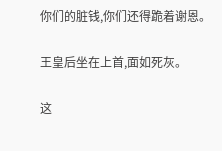你们的脏钱,你们还得跪着谢恩。

王皇后坐在上首,面如死灰。

这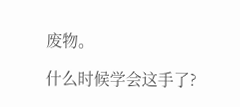废物。

什么时候学会这手了?